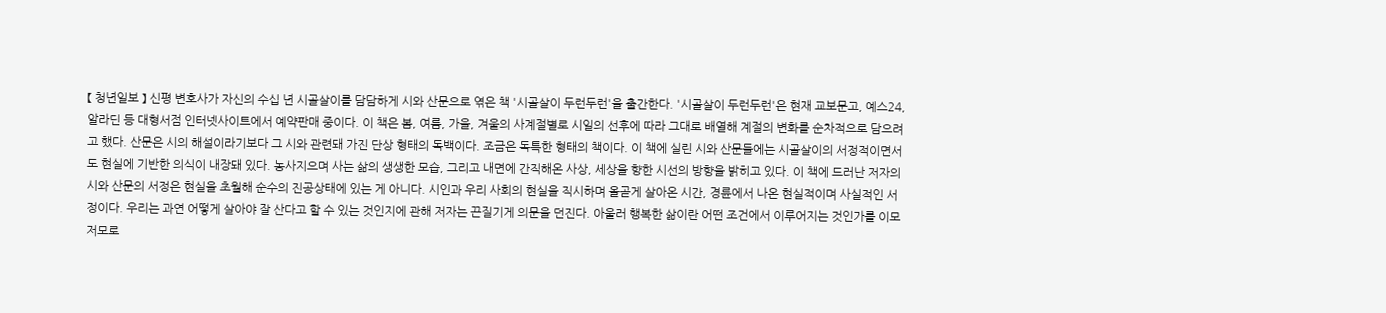【 청년일보 】 신평 변호사가 자신의 수십 년 시골살이를 담담하게 시와 산문으로 엮은 책 '시골살이 두런두런'을 출간한다. '시골살이 두런두런'은 현재 교보문고, 예스24, 알라딘 등 대형서점 인터넷사이트에서 예약판매 중이다. 이 책은 봄, 여름, 가을, 겨울의 사계절별로 시일의 선후에 따라 그대로 배열해 계절의 변화를 순차적으로 담으려고 했다. 산문은 시의 해설이라기보다 그 시와 관련돼 가진 단상 형태의 독백이다. 조금은 독특한 형태의 책이다. 이 책에 실린 시와 산문들에는 시골살이의 서정적이면서도 현실에 기반한 의식이 내장돼 있다. 농사지으며 사는 삶의 생생한 모습, 그리고 내면에 간직해온 사상, 세상을 향한 시선의 방향을 밝히고 있다. 이 책에 드러난 저자의 시와 산문의 서정은 현실을 초월해 순수의 진공상태에 있는 게 아니다. 시인과 우리 사회의 현실을 직시하며 올곧게 살아온 시간, 경륜에서 나온 현실적이며 사실적인 서정이다. 우리는 과연 어떻게 살아야 잘 산다고 할 수 있는 것인지에 관해 저자는 끈질기게 의문을 던진다. 아울러 행복한 삶이란 어떤 조건에서 이루어지는 것인가를 이모저모로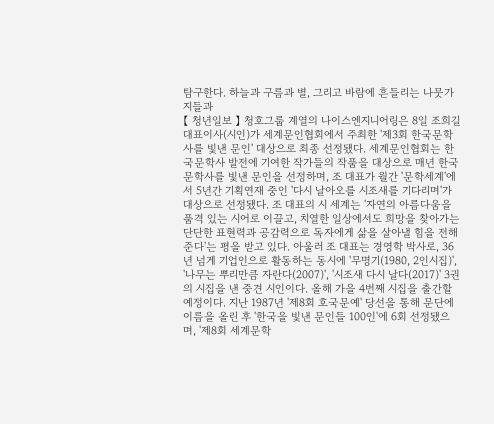탐구한다. 하늘과 구름과 별, 그리고 바람에 흔들리는 나뭇가지들과
【 청년일보 】 청호그룹 계열의 나이스엔지니어링은 8일 조희길 대표이사(시인)가 세계문인협회에서 주최한 '제3회 한국문학사를 빛낸 문인' 대상으로 최종 선정됐다. 세계문인협회는 한국문학사 발전에 기여한 작가들의 작품을 대상으로 매년 한국문학사를 빛낸 문인을 선정하며, 조 대표가 월간 '문학세계'에서 5년간 기획연재 중인 '다시 날아오를 시조새를 기다리며'가 대상으로 선정됐다. 조 대표의 시 세계는 '자연의 아름다움을 품격 있는 시어로 이끌고, 치열한 일상에서도 희망을 찾아가는 단단한 표현력과 공감력으로 독자에게 삶을 살아낼 힘을 전해준다'는 평을 받고 있다. 아울러 조 대표는 경영학 박사로, 36년 넘게 기업인으로 활동하는 동시에 '무명기(1980, 2인시집)', '나무는 뿌리만큼 자란다(2007)', '시조새 다시 날다(2017)' 3권의 시집을 낸 중견 시인이다. 올해 가을 4번째 시집을 출간할 예정이다. 지난 1987년 '제8회 호국문예' 당선을 통해 문단에 이름을 올린 후 '한국을 빛낸 문인들 100인'에 6회 선정됐으며, '제8회 세계문학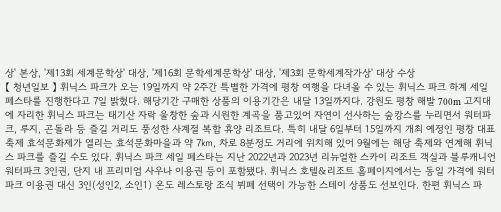상' 본상, '제13회 세계문학상' 대상, '제16회 문학세계문학상' 대상, '제3회 문학세계작가상' 대상 수상
【 청년일보 】 휘닉스 파크가 오는 19일까지 약 2주간 특별한 가격에 평창 여행을 다녀올 수 있는 휘닉스 파크 하계 세일 페스타를 진행한다고 7일 밝혔다. 해당기간 구매한 상품의 이용기간은 내달 13일까지다. 강원도 평창 해발 700m 고지대에 자리한 휘닉스 파크는 태기산 자락 울창한 숲과 시원한 계곡을 품고있어 자연이 선사하는 숲캉스를 누리면서 워터파크, 루지, 곤돌라 등 즐길 거리도 풍성한 사계절 복합 휴양 리조트다. 특히 내달 6일부터 15일까지 개최 예정인 평창 대표축제 효석문화제가 열리는 효석문화마을과 약 7㎞, 차로 8분정도 거리에 위치해 있어 9월에는 해당 축제와 연계해 휘닉스 파크를 즐길 수도 있다. 휘닉스 파크 세일 페스타는 지난 2022년과 2023년 리뉴얼한 스카이 리조트 객실과 블루캐니언 워터파크 3인권, 단지 내 프리미엄 사우나 이용권 등이 포함됐다. 휘닉스 호텔&리조트 홈페이지에서는 동일 가격에 워터파크 이용권 대신 3인(성인2, 소인1) 온도 레스토랑 조식 뷔페 선택이 가능한 스테이 상품도 선보인다. 한편 휘닉스 파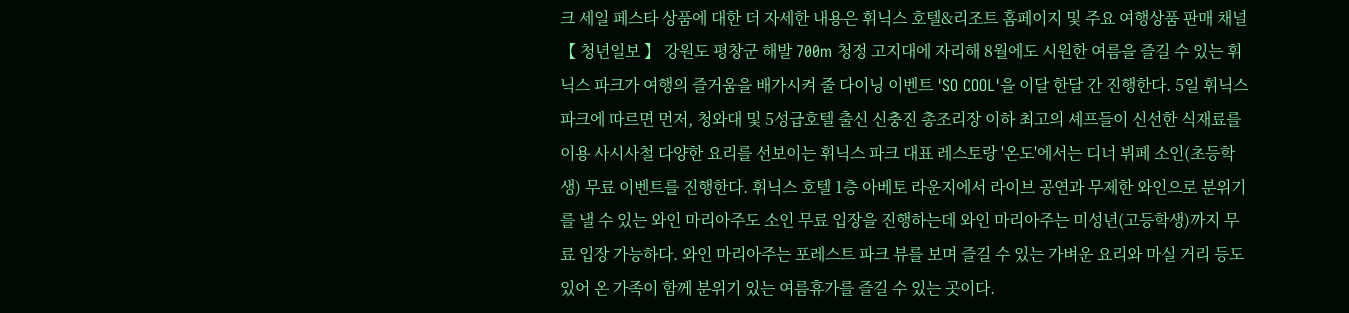크 세일 페스타 상품에 대한 더 자세한 내용은 휘닉스 호텔&리조트 홈페이지 및 주요 여행상품 판매 채널
【 청년일보 】 강원도 평창군 해발 700m 청정 고지대에 자리해 8월에도 시원한 여름을 즐길 수 있는 휘닉스 파크가 여행의 즐거움을 배가시켜 줄 다이닝 이벤트 'SO COOL'을 이달 한달 간 진행한다. 5일 휘닉스 파크에 따르면 먼저, 청와대 및 5성급호텔 출신 신충진 총조리장 이하 최고의 셰프들이 신선한 식재료를 이용 사시사철 다양한 요리를 선보이는 휘닉스 파크 대표 레스토랑 '온도'에서는 디너 뷔페 소인(초등학생) 무료 이벤트를 진행한다. 휘닉스 호텔 1층 아베토 라운지에서 라이브 공연과 무제한 와인으로 분위기를 낼 수 있는 와인 마리아주도 소인 무료 입장을 진행하는데 와인 마리아주는 미성년(고등학생)까지 무료 입장 가능하다. 와인 마리아주는 포레스트 파크 뷰를 보며 즐길 수 있는 가벼운 요리와 마실 거리 등도 있어 온 가족이 함께 분위기 있는 여름휴가를 즐길 수 있는 곳이다.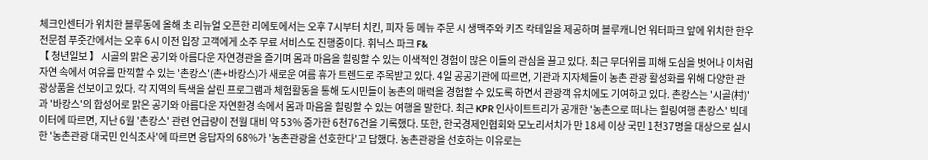체크인센터가 위치한 블루동에 올해 초 리뉴얼 오픈한 리에토에서는 오후 7시부터 치킨, 피자 등 메뉴 주문 시 생맥주와 키즈 칵테일을 제공하며 블루캐니언 워터파크 앞에 위치한 한우 전문점 푸줏간에서는 오후 6시 이전 입장 고객에게 소주 무료 서비스도 진행중이다. 휘닉스 파크 F&
【 청년일보 】 시골의 맑은 공기와 아름다운 자연경관을 즐기며 몸과 마음을 힐링할 수 있는 이색적인 경험이 많은 이들의 관심을 끌고 있다. 최근 무더위를 피해 도심을 벗어나 이처럼 자연 속에서 여유를 만끽할 수 있는 '촌캉스'(촌+바캉스)가 새로운 여름 휴가 트렌드로 주목받고 있다. 4일 공공기관에 따르면, 기관과 지자체들이 농촌 관광 활성화를 위해 다양한 관광상품을 선보이고 있다. 각 지역의 특색을 살린 프로그램과 체험활동을 통해 도시민들이 농촌의 매력을 경험할 수 있도록 하면서 관광객 유치에도 기여하고 있다. 촌캉스는 '시골(村)'과 '바캉스'의 합성어로 맑은 공기와 아름다운 자연환경 속에서 몸과 마음을 힐링할 수 있는 여행을 말한다. 최근 KPR 인사이트트리가 공개한 '농촌으로 떠나는 힐링여행 촌캉스' 빅데이터에 따르면, 지난 6월 '촌캉스' 관련 언급량이 전월 대비 약 53% 증가한 6천76건을 기록했다. 또한, 한국경제인협회와 모노리서치가 만 18세 이상 국민 1천37명을 대상으로 실시한 '농촌관광 대국민 인식조사'에 따르면 응답자의 68%가 '농촌관광을 선호한다'고 답했다. 농촌관광을 선호하는 이유로는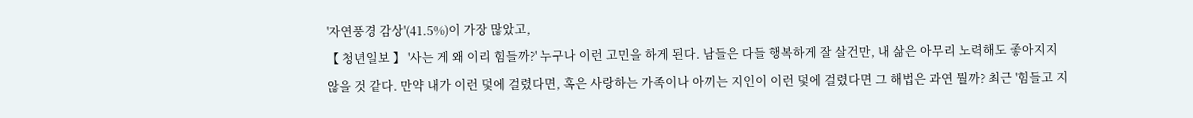'자연풍경 감상'(41.5%)이 가장 많았고,
【 청년일보 】 '사는 게 왜 이리 힘들까?' 누구나 이런 고민을 하게 된다. 남들은 다들 행복하게 잘 살건만, 내 삶은 아무리 노력해도 좋아지지 않을 것 같다. 만약 내가 이런 덫에 걸렸다면, 혹은 사랑하는 가족이나 아끼는 지인이 이런 덫에 걸렸다면 그 해법은 과연 뭘까? 최근 '힘들고 지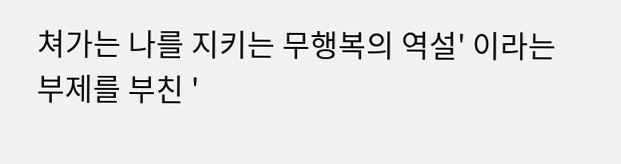쳐가는 나를 지키는 무행복의 역설' 이라는 부제를 부친 '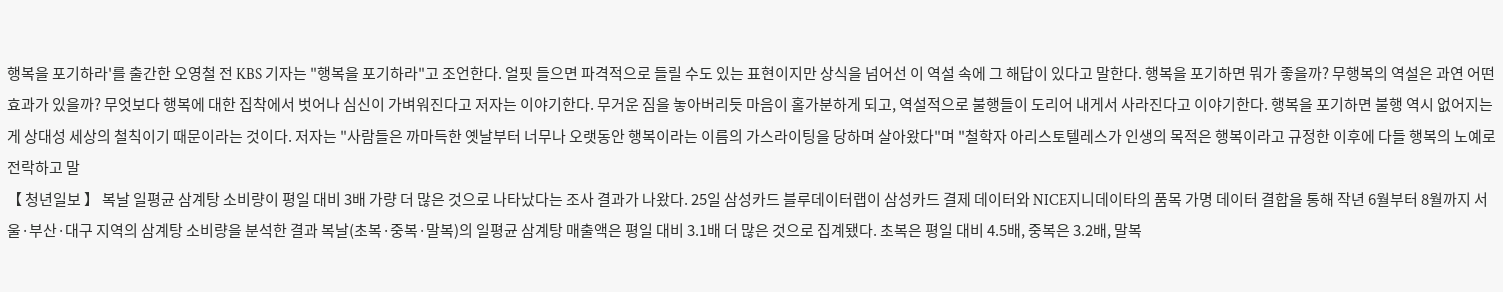행복을 포기하라'를 출간한 오영철 전 KBS 기자는 "행복을 포기하라"고 조언한다. 얼핏 들으면 파격적으로 들릴 수도 있는 표현이지만 상식을 넘어선 이 역설 속에 그 해답이 있다고 말한다. 행복을 포기하면 뭐가 좋을까? 무행복의 역설은 과연 어떤 효과가 있을까? 무엇보다 행복에 대한 집착에서 벗어나 심신이 가벼워진다고 저자는 이야기한다. 무거운 짐을 놓아버리듯 마음이 홀가분하게 되고, 역설적으로 불행들이 도리어 내게서 사라진다고 이야기한다. 행복을 포기하면 불행 역시 없어지는 게 상대성 세상의 철칙이기 때문이라는 것이다. 저자는 "사람들은 까마득한 옛날부터 너무나 오랫동안 행복이라는 이름의 가스라이팅을 당하며 살아왔다"며 "철학자 아리스토텔레스가 인생의 목적은 행복이라고 규정한 이후에 다들 행복의 노예로 전락하고 말
【 청년일보 】 복날 일평균 삼계탕 소비량이 평일 대비 3배 가량 더 많은 것으로 나타났다는 조사 결과가 나왔다. 25일 삼성카드 블루데이터랩이 삼성카드 결제 데이터와 NICE지니데이타의 품목 가명 데이터 결합을 통해 작년 6월부터 8월까지 서울·부산·대구 지역의 삼계탕 소비량을 분석한 결과 복날(초복·중복·말복)의 일평균 삼계탕 매출액은 평일 대비 3.1배 더 많은 것으로 집계됐다. 초복은 평일 대비 4.5배, 중복은 3.2배, 말복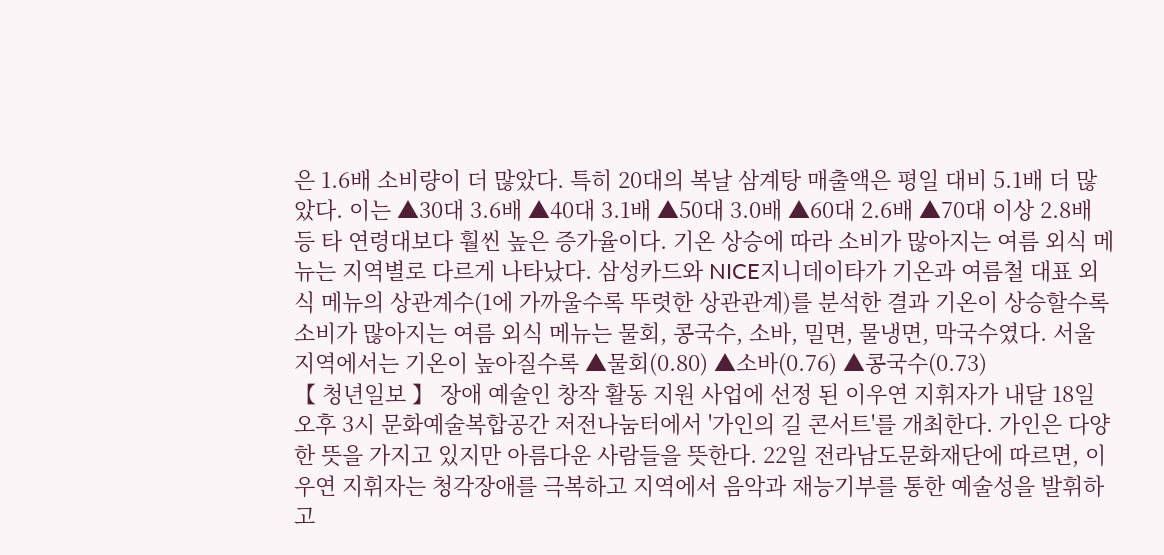은 1.6배 소비량이 더 많았다. 특히 20대의 복날 삼계탕 매출액은 평일 대비 5.1배 더 많았다. 이는 ▲30대 3.6배 ▲40대 3.1배 ▲50대 3.0배 ▲60대 2.6배 ▲70대 이상 2.8배 등 타 연령대보다 훨씬 높은 증가율이다. 기온 상승에 따라 소비가 많아지는 여름 외식 메뉴는 지역별로 다르게 나타났다. 삼성카드와 NICE지니데이타가 기온과 여름철 대표 외식 메뉴의 상관계수(1에 가까울수록 뚜렷한 상관관계)를 분석한 결과 기온이 상승할수록 소비가 많아지는 여름 외식 메뉴는 물회, 콩국수, 소바, 밀면, 물냉면, 막국수였다. 서울 지역에서는 기온이 높아질수록 ▲물회(0.80) ▲소바(0.76) ▲콩국수(0.73)
【 청년일보 】 장애 예술인 창작 활동 지원 사업에 선정 된 이우연 지휘자가 내달 18일 오후 3시 문화예술복합공간 저전나눔터에서 '가인의 길 콘서트'를 개최한다. 가인은 다양한 뜻을 가지고 있지만 아름다운 사람들을 뜻한다. 22일 전라남도문화재단에 따르면, 이우연 지휘자는 청각장애를 극복하고 지역에서 음악과 재능기부를 통한 예술성을 발휘하고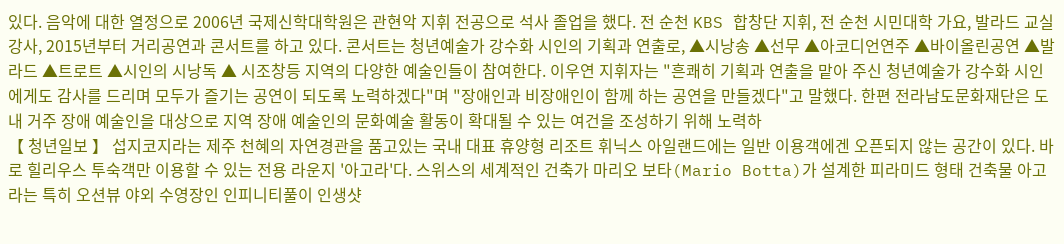있다. 음악에 대한 열정으로 2006년 국제신학대학원은 관현악 지휘 전공으로 석사 졸업을 했다. 전 순천 KBS 합창단 지휘, 전 순천 시민대학 가요, 발라드 교실 강사, 2015년부터 거리공연과 콘서트를 하고 있다. 콘서트는 청년예술가 강수화 시인의 기획과 연출로, ▲시낭송 ▲선무 ▲아코디언연주 ▲바이올린공연 ▲발라드 ▲트로트 ▲시인의 시낭독 ▲ 시조창등 지역의 다양한 예술인들이 참여한다. 이우연 지휘자는 "흔쾌히 기획과 연출을 맡아 주신 청년예술가 강수화 시인에게도 감사를 드리며 모두가 즐기는 공연이 되도록 노력하겠다"며 "장애인과 비장애인이 함께 하는 공연을 만들겠다"고 말했다. 한편 전라남도문화재단은 도내 거주 장애 예술인을 대상으로 지역 장애 예술인의 문화예술 활동이 확대될 수 있는 여건을 조성하기 위해 노력하
【 청년일보 】 섭지코지라는 제주 천혜의 자연경관을 품고있는 국내 대표 휴양형 리조트 휘닉스 아일랜드에는 일반 이용객에겐 오픈되지 않는 공간이 있다. 바로 힐리우스 투숙객만 이용할 수 있는 전용 라운지 '아고라'다. 스위스의 세계적인 건축가 마리오 보타(Mario Botta)가 설계한 피라미드 형태 건축물 아고라는 특히 오션뷰 야외 수영장인 인피니티풀이 인생샷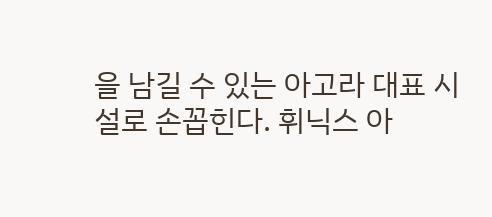을 남길 수 있는 아고라 대표 시설로 손꼽힌다. 휘닉스 아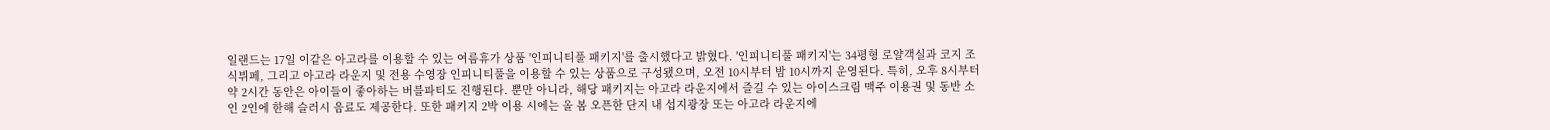일랜드는 17일 이같은 아고라를 이용할 수 있는 여름휴가 상품 '인피니티풀 패키지'를 출시했다고 밝혔다. '인피니티풀 패키지'는 34평형 로얄객실과 코지 조식뷔페, 그리고 아고라 라운지 및 전용 수영장 인피니티풀을 이용할 수 있는 상품으로 구성됐으며, 오전 10시부터 밤 10시까지 운영된다. 특히, 오후 8시부터 약 2시간 동안은 아이들이 좋아하는 버블파티도 진행된다. 뿐만 아니라, 해당 패키지는 아고라 라운지에서 즐길 수 있는 아이스크림 맥주 이용권 및 동반 소인 2인에 한해 슬러시 음료도 제공한다. 또한 패키지 2박 이용 시에는 올 봄 오픈한 단지 내 섭지광장 또는 아고라 라운지에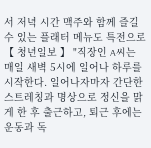서 저녁 시간 맥주와 함께 즐길 수 있는 플래터 메뉴도 특전으로
【 청년일보 】 "직장인 A씨는 매일 새벽 5시에 일어나 하루를 시작한다. 일어나자마자 간단한 스트레칭과 명상으로 정신을 맑게 한 후 출근하고, 퇴근 후에는 운동과 독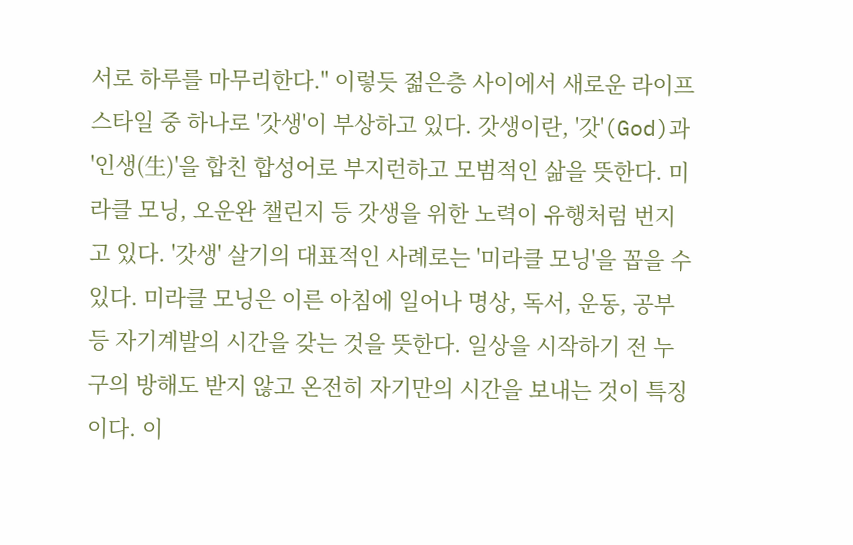서로 하루를 마무리한다." 이렇듯 젊은층 사이에서 새로운 라이프스타일 중 하나로 '갓생'이 부상하고 있다. 갓생이란, '갓'(God)과 '인생(生)'을 합친 합성어로 부지런하고 모범적인 삶을 뜻한다. 미라클 모닝, 오운완 챌린지 등 갓생을 위한 노력이 유행처럼 번지고 있다. '갓생' 살기의 대표적인 사례로는 '미라클 모닝'을 꼽을 수 있다. 미라클 모닝은 이른 아침에 일어나 명상, 독서, 운동, 공부 등 자기계발의 시간을 갖는 것을 뜻한다. 일상을 시작하기 전 누구의 방해도 받지 않고 온전히 자기만의 시간을 보내는 것이 특징이다. 이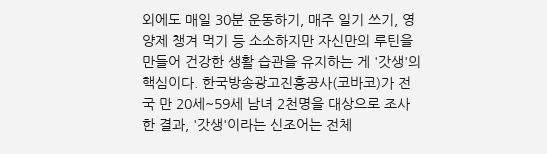외에도 매일 30분 운동하기, 매주 일기 쓰기, 영양제 챙겨 먹기 등 소소하지만 자신만의 루틴을 만들어 건강한 생활 습관을 유지하는 게 '갓생'의 핵심이다. 한국방송광고진흥공사(코바코)가 전국 만 20세~59세 남녀 2천명을 대상으로 조사한 결과, '갓생'이라는 신조어는 전체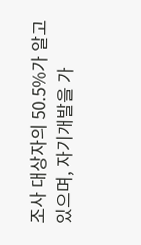조사 대상자의 50.5%가 알고 있으며, 자기개발을 가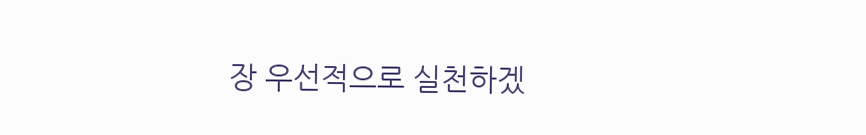장 우선적으로 실천하겠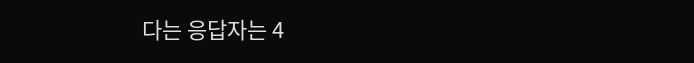다는 응답자는 4